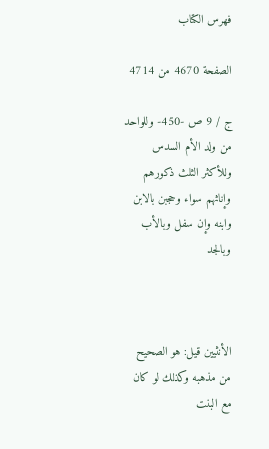فهرس الكتاب

الصفحة 4670 من 4714

ج / 9 ص -450- وللواحد من ولد الأم السدس وللأكثر الثلث ذكورهم وإناثهم سواء وحجبن بالابن وابنه وإن سفل وبالأب وبالجد



الأنثيين قيل: هو الصحيح من مذهبه وكذلك لو كان مع البنت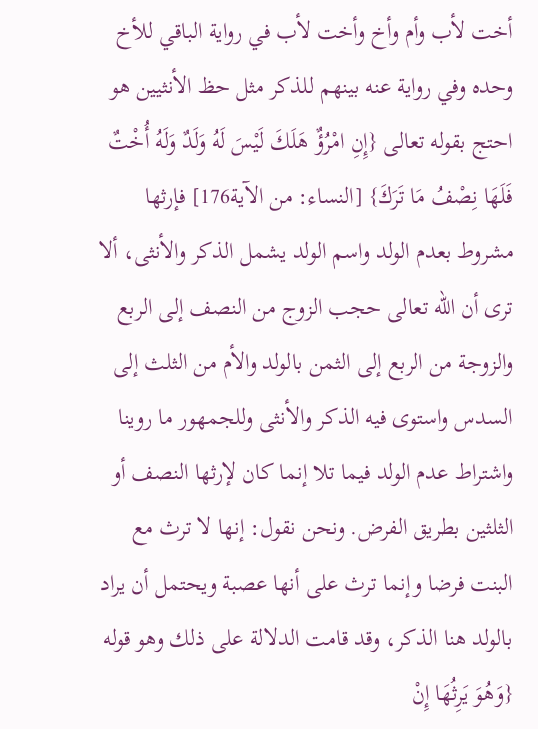أخت لأب وأم وأخ وأخت لأب في رواية الباقي للأخ وحده وفي رواية عنه بينهم للذكر مثل حظ الأنثيين هو احتج بقوله تعالى {إِنِ امْرُؤٌ هَلَكَ لَيْسَ لَهُ وَلَدٌ وَلَهُ أُخْتٌ فَلَهَا نِصْفُ مَا تَرَكَ} [النساء: من الآية176] فإرثها مشروط بعدم الولد واسم الولد يشمل الذكر والأنثى، ألا ترى أن الله تعالى حجب الزوج من النصف إلى الربع والزوجة من الربع إلى الثمن بالولد والأم من الثلث إلى السدس واستوى فيه الذكر والأنثى وللجمهور ما روينا واشتراط عدم الولد فيما تلا إنما كان لإرثها النصف أو الثلثين بطريق الفرض. ونحن نقول: إنها لا ترث مع البنت فرضا وإنما ترث على أنها عصبة ويحتمل أن يراد بالولد هنا الذكر، وقد قامت الدلالة على ذلك وهو قوله {وَهُوَ يَرِثُهَا إِنْ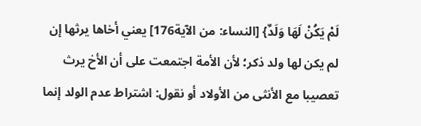لَمْ يَكُنْ لَهَا وَلَدٌ} [النساء: من الآية176] يعني أخاها يرثها إن لم يكن لها ولد ذكر؛ لأن الأمة اجتمعت على أن الأخ يرث تعصيبا مع الأنثى من الأولاد أو نقول: اشتراط عدم الولد إنما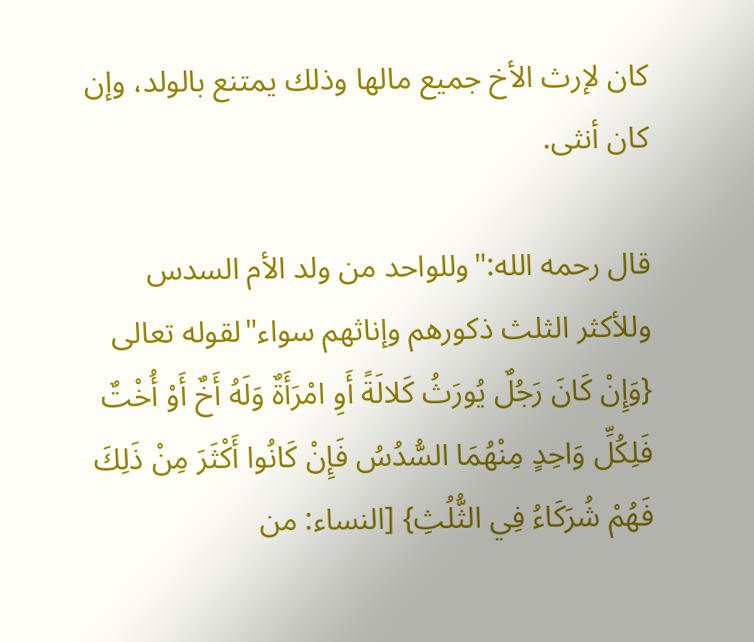كان لإرث الأخ جميع مالها وذلك يمتنع بالولد، وإن كان أنثى.

قال رحمه الله:"وللواحد من ولد الأم السدس وللأكثر الثلث ذكورهم وإناثهم سواء"لقوله تعالى {وَإِنْ كَانَ رَجُلٌ يُورَثُ كَلالَةً أَوِ امْرَأَةٌ وَلَهُ أَخٌ أَوْ أُخْتٌ فَلِكُلِّ وَاحِدٍ مِنْهُمَا السُّدُسُ فَإِنْ كَانُوا أَكْثَرَ مِنْ ذَلِكَ فَهُمْ شُرَكَاءُ فِي الثُّلُثِ} [النساء: من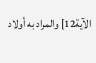الآية12] والمراد به أولاد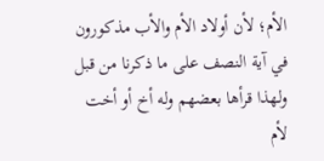الأم؛ لأن أولاد الأم والأب مذكورون في آية النصف على ما ذكرنا من قبل ولهذا قرأها بعضهم وله أخ أو أخت لأم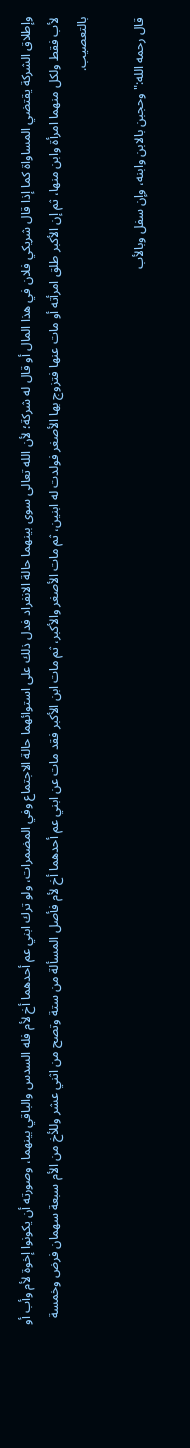وإطلاق الشركة يقتضي المساواة كما إذا قال شريكي فلان في هذا المال أو قال له شركة؛ لأن الله تعالى سوى بينهما حالة الانفراد فدل ذلك على استوائهما حالة الاجتماع وفي المضمرات، ولو ترك ابني عم أحدهما أخ لأم فله السدس والباقي بينهما، وصورته أن يكونوا إخوة لأم وأب أو لأب فقط ولكل منهما امرأة وابن منها، ثم إن الأكبر طلق امرأته أو مات عنها فتزوج بها الأصغر فولدت له ابنين، ثم مات الأصغر والأكبر، ثم مات ابن الأكبر فقد مات عن ابني عم أحدهما أخ لأم فأصل المسألة من ستة وتصح من اثني عشر وللأخ من الأم سبعة سهمان فرض وخمسة بالتعصيب.

قال رحمه الله:"وحجبن بالابن وابنه، وإن سفل وبالأب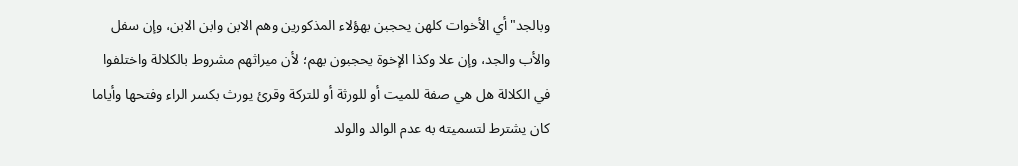وبالجد"أي الأخوات كلهن يحجبن بهؤلاء المذكورين وهم الابن وابن الابن، وإن سفل والأب والجد، وإن علا وكذا الإخوة يحجبون بهم؛ لأن ميراثهم مشروط بالكلالة واختلفوا في الكلالة هل هي صفة للميت أو للورثة أو للتركة وقرئ يورث بكسر الراء وفتحها وأياما كان يشترط لتسميته به عدم الوالد والولد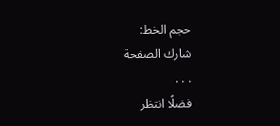حجم الخط:
شارك الصفحة
. . .
فضلًا انتظر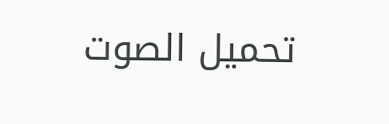تحميل الصوت